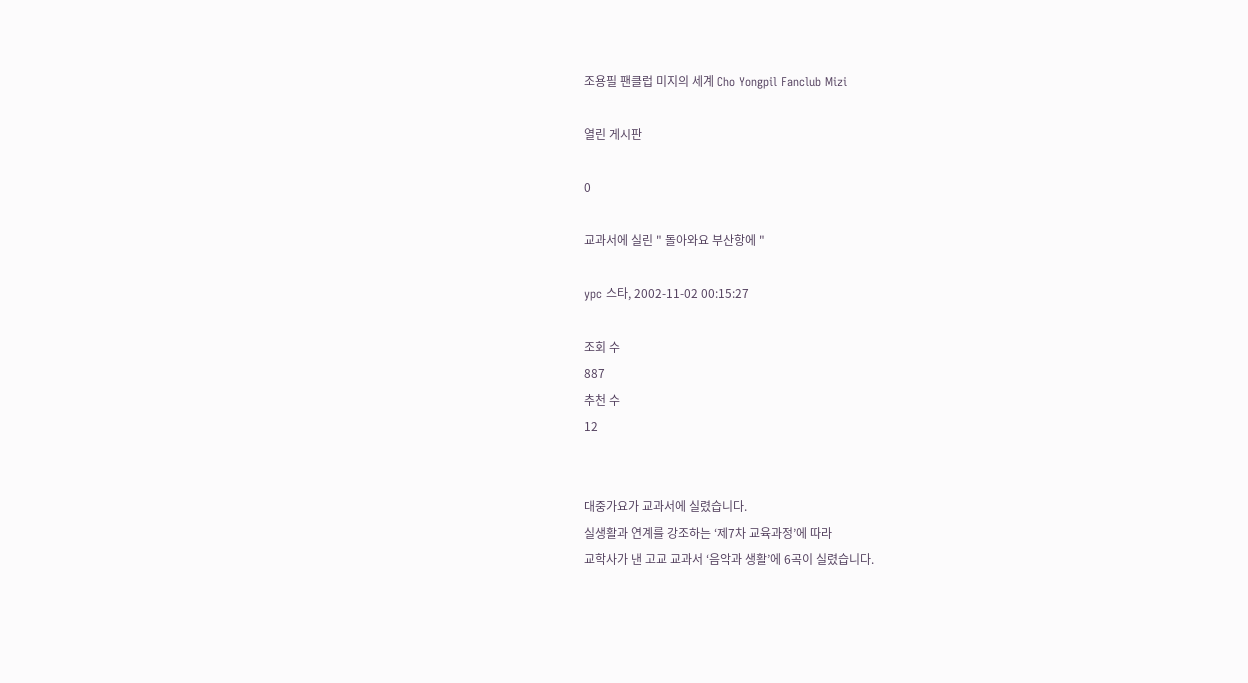조용필 팬클럽 미지의 세계 Cho Yongpil Fanclub Mizi

열린 게시판

0

교과서에 실린 " 돌아와요 부산항에 "

ypc 스타, 2002-11-02 00:15:27

조회 수
887
추천 수
12


대중가요가 교과서에 실렸습니다.
실생활과 연계를 강조하는 ‘제7차 교육과정’에 따라
교학사가 낸 고교 교과서 ‘음악과 생활’에 6곡이 실렸습니다.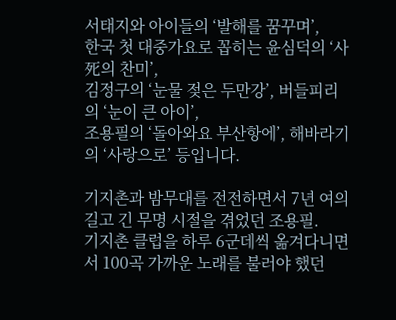서태지와 아이들의 ‘발해를 꿈꾸며’,
한국 첫 대중가요로 꼽히는 윤심덕의 ‘사死의 찬미’,
김정구의 ‘눈물 젖은 두만강’, 버들피리의 ‘눈이 큰 아이’,
조용필의 ‘돌아와요 부산항에’, 해바라기의 ‘사랑으로’ 등입니다.

기지촌과 밤무대를 전전하면서 7년 여의 길고 긴 무명 시절을 겪었던 조용필.
기지촌 클럽을 하루 6군데씩 옮겨다니면서 100곡 가까운 노래를 불러야 했던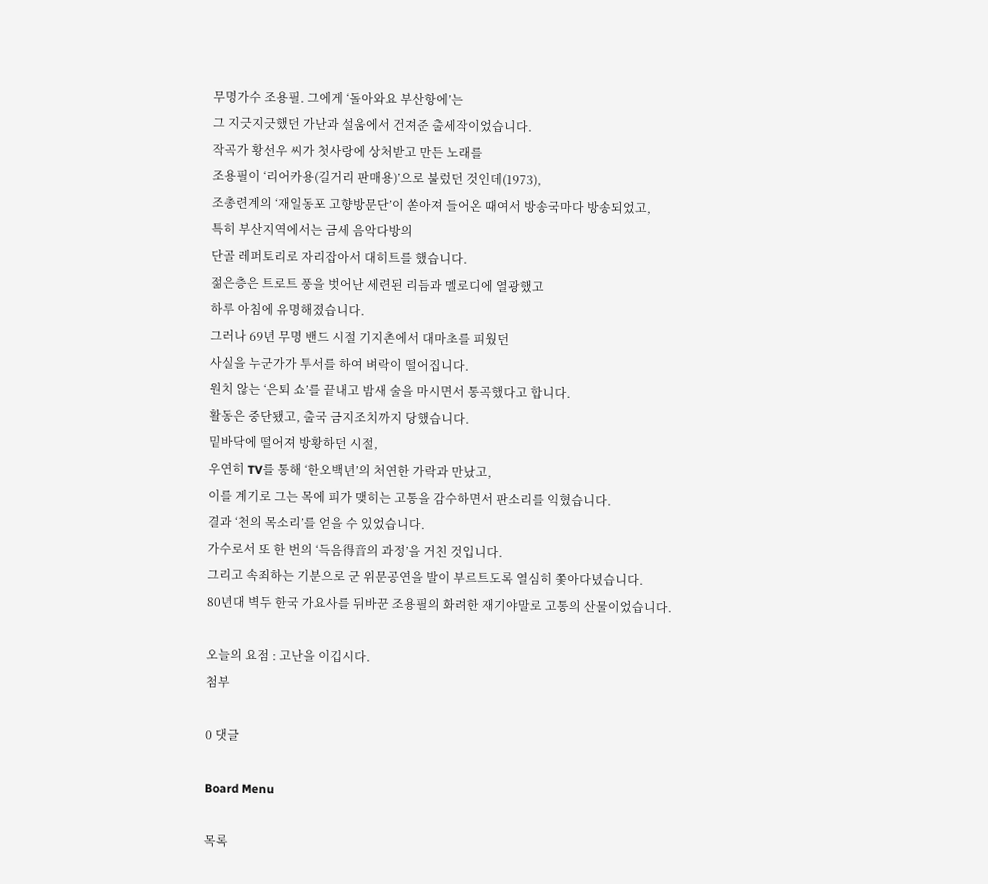무명가수 조용필. 그에게 ‘돌아와요 부산항에’는
그 지긋지긋했던 가난과 설움에서 건져준 출세작이었습니다.
작곡가 황선우 씨가 첫사랑에 상처받고 만든 노래를
조용필이 ‘리어카용(길거리 판매용)’으로 불렀던 것인데(1973),
조총련계의 ‘재일동포 고향방문단’이 쏟아져 들어온 때여서 방송국마다 방송되었고,
특히 부산지역에서는 금세 음악다방의
단골 레퍼토리로 자리잡아서 대히트를 했습니다.
젊은층은 트로트 풍을 벗어난 세련된 리듬과 멜로디에 열광했고
하루 아침에 유명해졌습니다.
그러나 69년 무명 밴드 시절 기지촌에서 대마초를 피웠던
사실을 누군가가 투서를 하여 벼락이 떨어집니다.
원치 않는 ‘은퇴 쇼’를 끝내고 밤새 술을 마시면서 통곡했다고 합니다.
활동은 중단됐고, 출국 금지조치까지 당했습니다.
밑바닥에 떨어져 방황하던 시절,
우연히 TV를 통해 ‘한오백년’의 처연한 가락과 만났고,
이를 계기로 그는 목에 피가 맺히는 고통을 감수하면서 판소리를 익혔습니다.
결과 ‘천의 목소리’를 얻을 수 있었습니다.
가수로서 또 한 번의 ‘득음得音의 과정’을 거친 것입니다.
그리고 속죄하는 기분으로 군 위문공연을 발이 부르트도록 열심히 쫓아다녔습니다.
80년대 벽두 한국 가요사를 뒤바꾼 조용필의 화려한 재기야말로 고통의 산물이었습니다.

오늘의 요점 : 고난을 이깁시다.
첨부

0 댓글

Board Menu

목록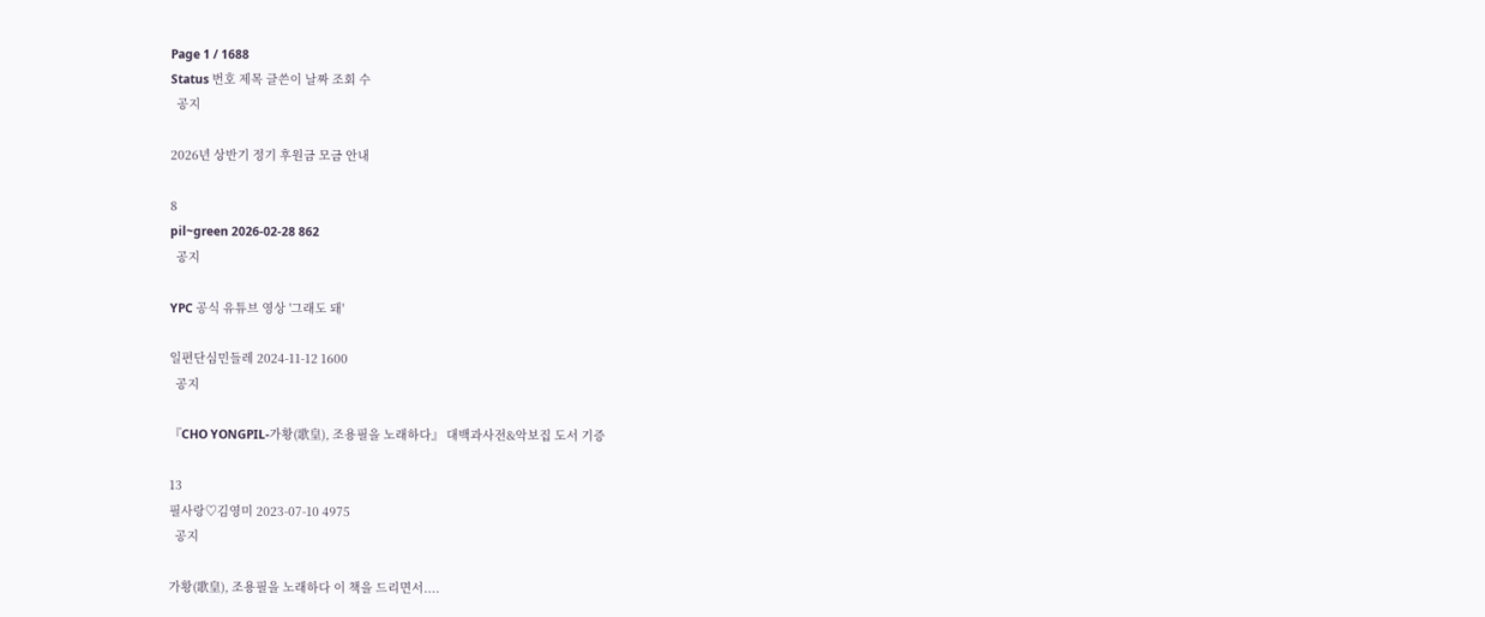Page 1 / 1688
Status 번호 제목 글쓴이 날짜 조회 수
  공지

2026년 상반기 정기 후원금 모금 안내

8
pil~green 2026-02-28 862
  공지

YPC 공식 유튜브 영상 '그래도 돼'

일편단심민들레 2024-11-12 1600
  공지

『CHO YONGPIL-가황(歌皇), 조용필을 노래하다』 대백과사전&악보집 도서 기증

13
필사랑♡김영미 2023-07-10 4975
  공지

가황(歌皇), 조용필을 노래하다 이 책을 드리면서....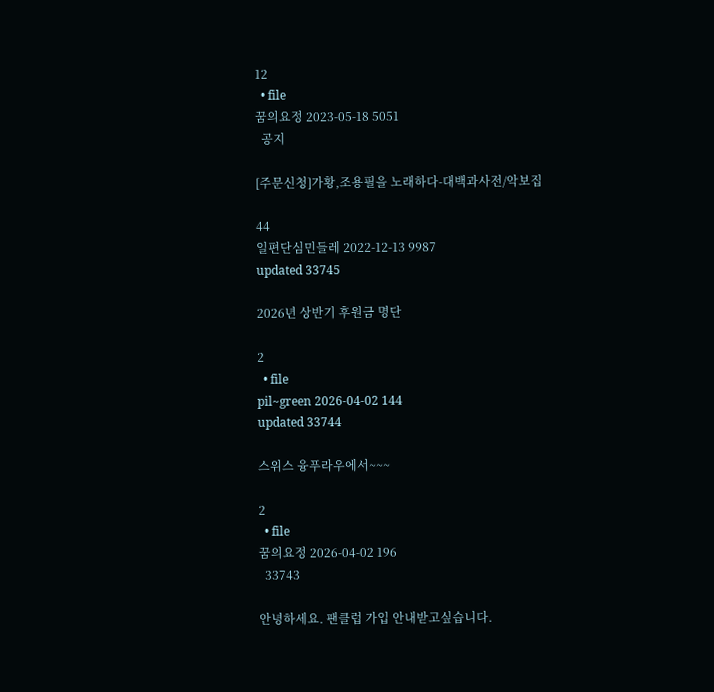12
  • file
꿈의요정 2023-05-18 5051
  공지

[주문신청]가황,조용필을 노래하다-대백과사전/악보집

44
일편단심민들레 2022-12-13 9987
updated 33745

2026년 상반기 후원금 명단

2
  • file
pil~green 2026-04-02 144
updated 33744

스위스 융푸라우에서~~~

2
  • file
꿈의요정 2026-04-02 196
  33743

안녕하세요. 팬클럽 가입 안내받고싶습니다.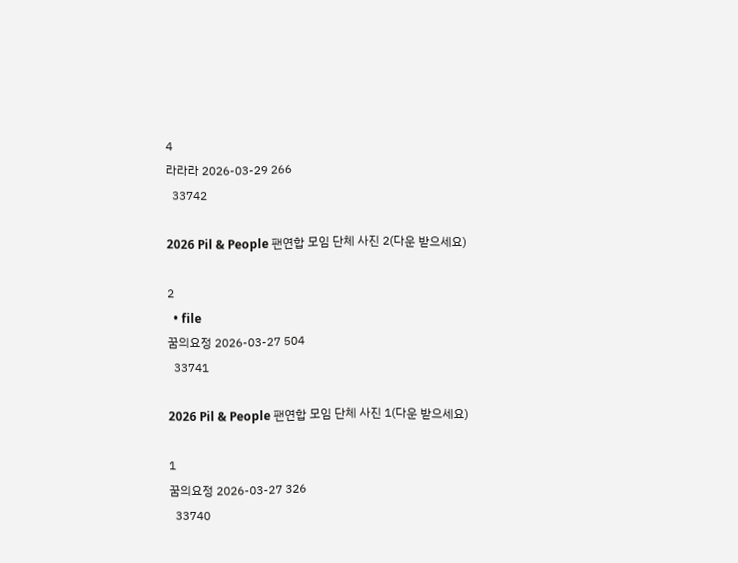4
라라라 2026-03-29 266
  33742

2026 Pil & People 팬연합 모임 단체 사진 2(다운 받으세요)

2
  • file
꿈의요정 2026-03-27 504
  33741

2026 Pil & People 팬연합 모임 단체 사진 1(다운 받으세요)

1
꿈의요정 2026-03-27 326
  33740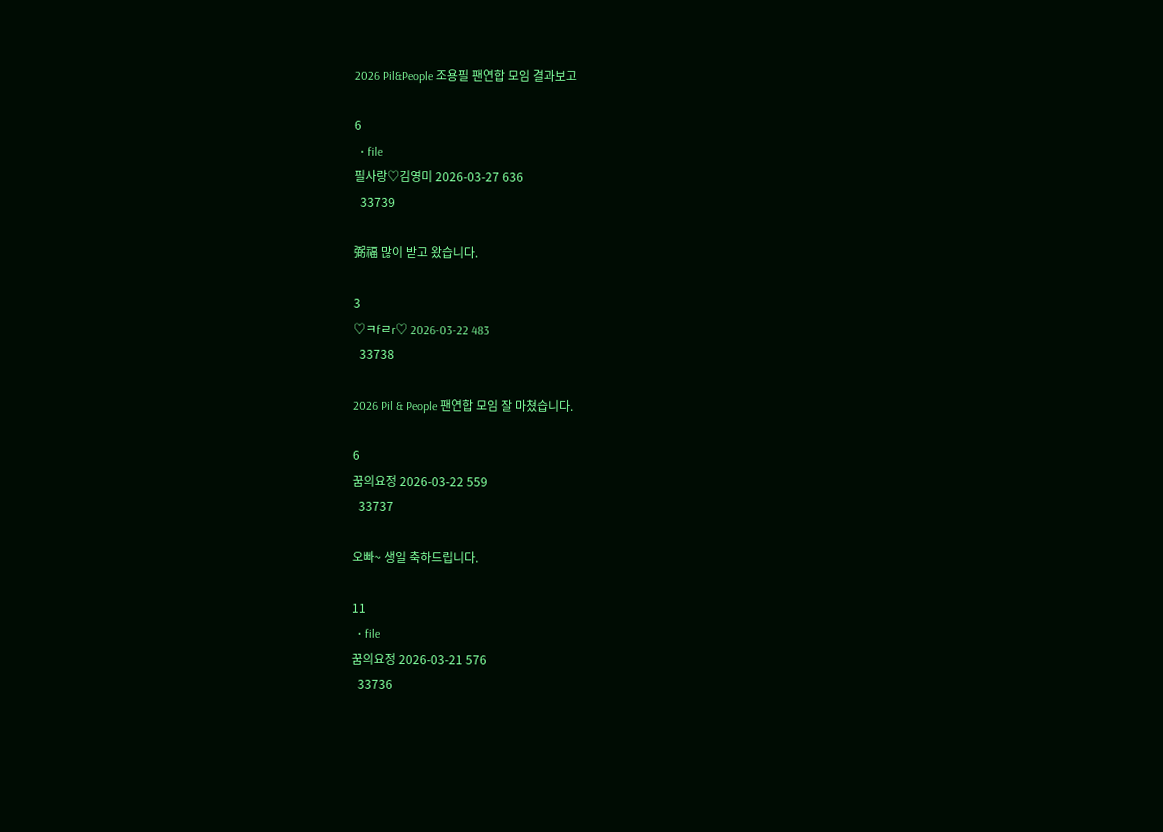2026 Pil&People 조용필 팬연합 모임 결과보고

6
  • file
필사랑♡김영미 2026-03-27 636
  33739

弼福 많이 받고 왔습니다.

3
♡ㅋfㄹr♡ 2026-03-22 483
  33738

2026 Pil & People 팬연합 모임 잘 마쳤습니다.

6
꿈의요정 2026-03-22 559
  33737

오빠~ 생일 축하드립니다.

11
  • file
꿈의요정 2026-03-21 576
  33736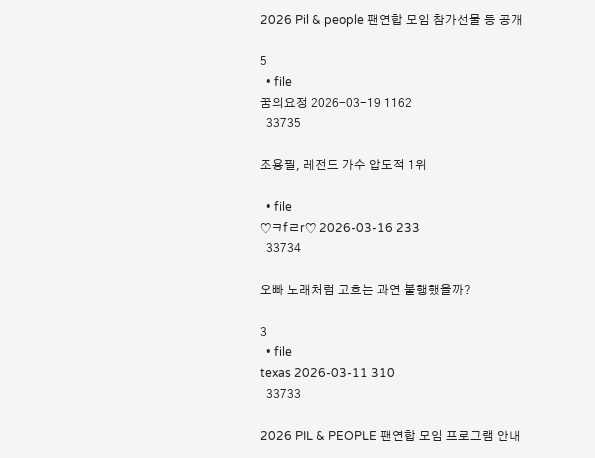2026 Pil & people 팬연합 모임 참가선물 등 공개

5
  • file
꿈의요정 2026-03-19 1162
  33735

조용필, 레전드 가수 압도적 1위

  • file
♡ㅋfㄹr♡ 2026-03-16 233
  33734

오빠 노래처럼 고흐는 과연 불행했을까?

3
  • file
texas 2026-03-11 310
  33733

2026 PIL & PEOPLE 팬연합 모임 프로그램 안내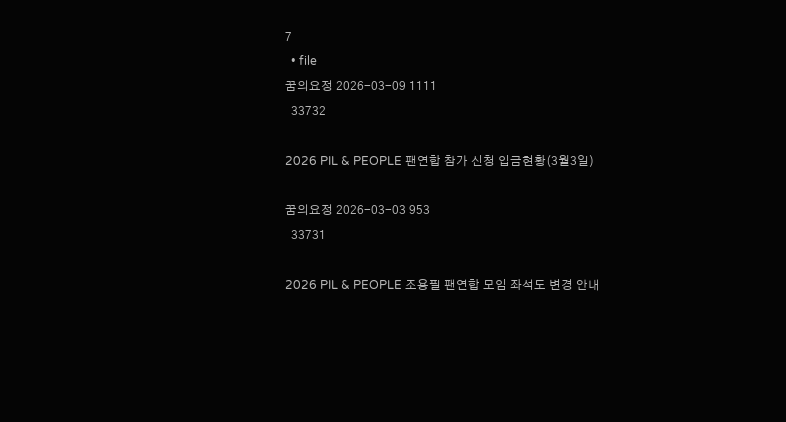7
  • file
꿈의요정 2026-03-09 1111
  33732

2026 PIL & PEOPLE 팬연합 참가 신청 입금현황(3월3일)

꿈의요정 2026-03-03 953
  33731

2026 PIL & PEOPLE 조용필 팬연합 모임 좌석도 변경 안내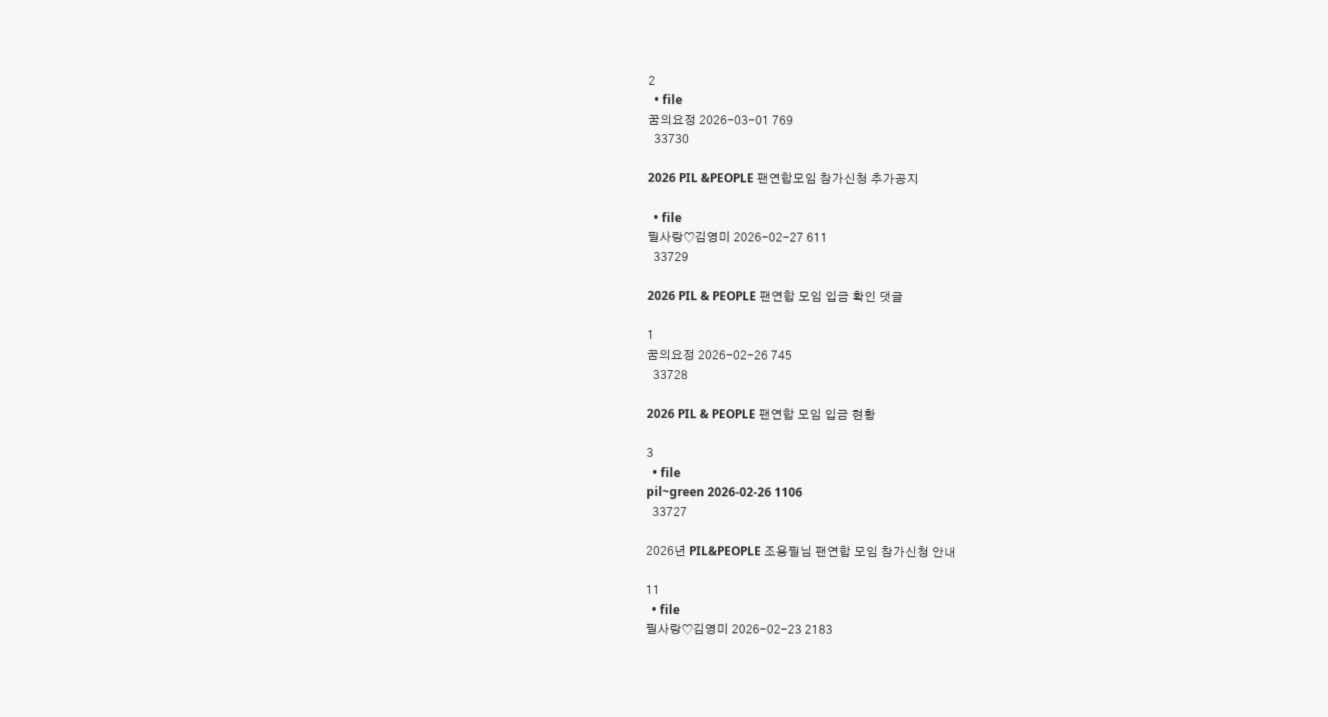2
  • file
꿈의요정 2026-03-01 769
  33730

2026 PIL &PEOPLE 팬연합모임 참가신청 추가공지

  • file
필사랑♡김영미 2026-02-27 611
  33729

2026 PIL & PEOPLE 팬연합 모임 입금 확인 댓글

1
꿈의요정 2026-02-26 745
  33728

2026 PIL & PEOPLE 팬연합 모임 입금 현황

3
  • file
pil~green 2026-02-26 1106
  33727

2026년 PIL&PEOPLE 조용필님 팬연합 모임 참가신청 안내

11
  • file
필사랑♡김영미 2026-02-23 2183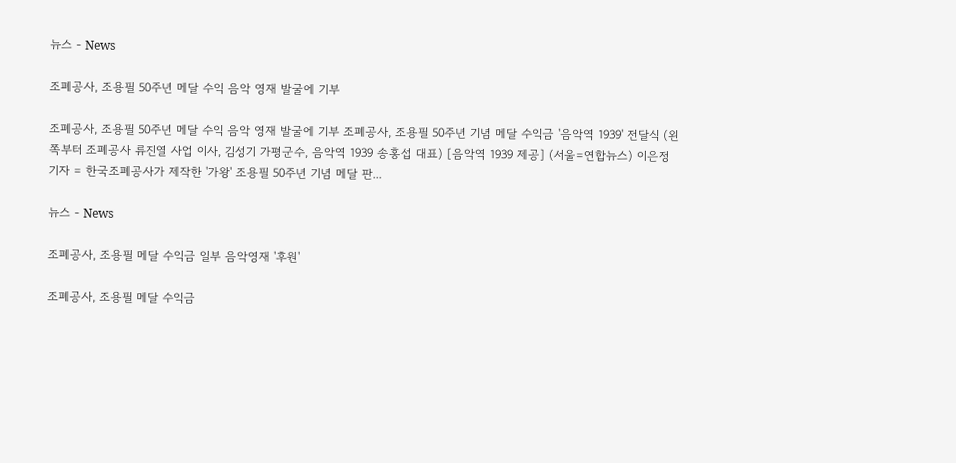뉴스 - News

조폐공사, 조용필 50주년 메달 수익 음악 영재 발굴에 기부

조폐공사, 조용필 50주년 메달 수익 음악 영재 발굴에 기부 조폐공사, 조용필 50주년 기념 메달 수익금 '음악역 1939' 전달식 (왼쪽부터 조폐공사 류진열 사업 이사, 김성기 가평군수, 음악역 1939 송홍섭 대표) [음악역 1939 제공] (서울=연합뉴스) 이은정 기자 = 한국조폐공사가 제작한 '가왕' 조용필 50주년 기념 메달 판...

뉴스 - News

조폐공사, 조용필 메달 수익금 일부 음악영재 '후원'

조폐공사, 조용필 메달 수익금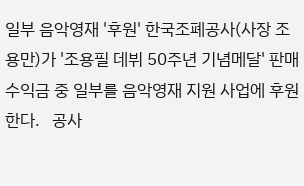일부 음악영재 '후원' 한국조폐공사(사장 조용만)가 '조용필 데뷔 50주년 기념메달' 판매 수익금 중 일부를 음악영재 지원 사업에 후원한다.   공사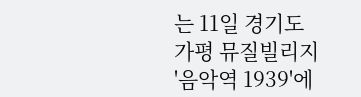는 11일 경기도 가평 뮤질빌리지 '음악역 1939'에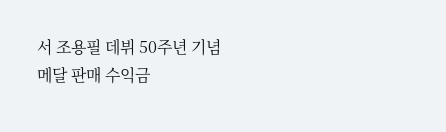서 조용필 데뷔 50주년 기념메달 판매 수익금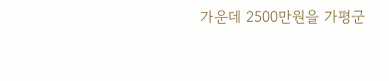가운데 2500만원을 가평군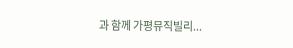과 함께 가평뮤직빌리...